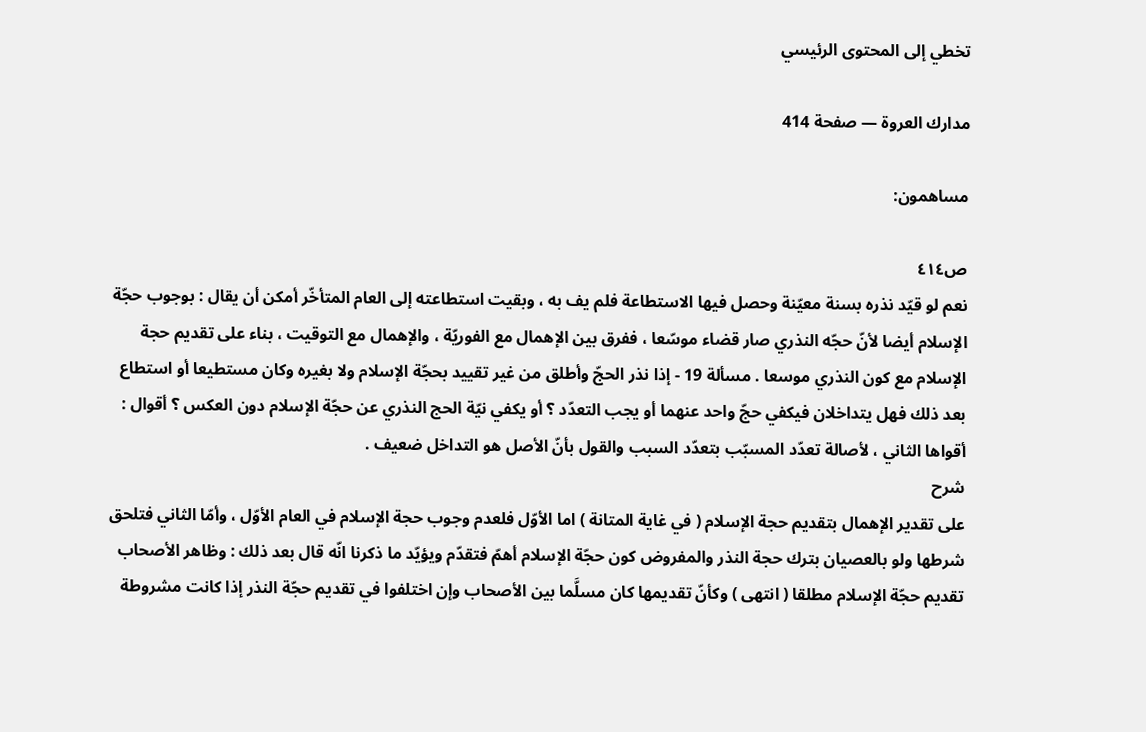تخطي إلى المحتوى الرئيسي

مدارك العروة — صفحة 414

مساهمون:

ص٤١٤
نعم لو قيّد نذره بسنة معيّنة وحصل فيها الاستطاعة فلم يف به ، وبقيت استطاعته إلى العام المتأخّر أمكن أن يقال : بوجوب حجّة الإسلام أيضا لأنّ حجّه النذري صار قضاء موسّعا ، ففرق بين الإهمال مع الفوريّة ، والإهمال مع التوقيت ، بناء على تقديم حجة الإسلام مع كون النذري موسعا . مسألة 19 - إذا نذر الحجّ وأطلق من غير تقييد بحجّة الإسلام ولا بغيره وكان مستطيعا أو استطاع بعد ذلك فهل يتداخلان فيكفي حجّ واحد عنهما أو يجب التعدّد ؟ أو يكفي نيّة الحج النذري عن حجّة الإسلام دون العكس ؟ أقوال : أقواها الثاني ، لأصالة تعدّد المسبّب بتعدّد السبب والقول بأنّ الأصل هو التداخل ضعيف .
شرح
على تقدير الإهمال بتقديم حجة الإسلام ( في غاية المتانة ) اما الأوّل فلعدم وجوب حجة الإسلام في العام الأوّل ، وأمّا الثاني فتلحق شرطها ولو بالعصيان بترك حجة النذر والمفروض كون حجّة الإسلام أهمّ فتقدّم ويؤيّد ما ذكرنا انّه قال بعد ذلك : وظاهر الأصحاب تقديم حجّة الإسلام مطلقا ( انتهى ) وكأنّ تقديمها كان مسلَّما بين الأصحاب وإن اختلفوا في تقديم حجّة النذر إذا كانت مشروطة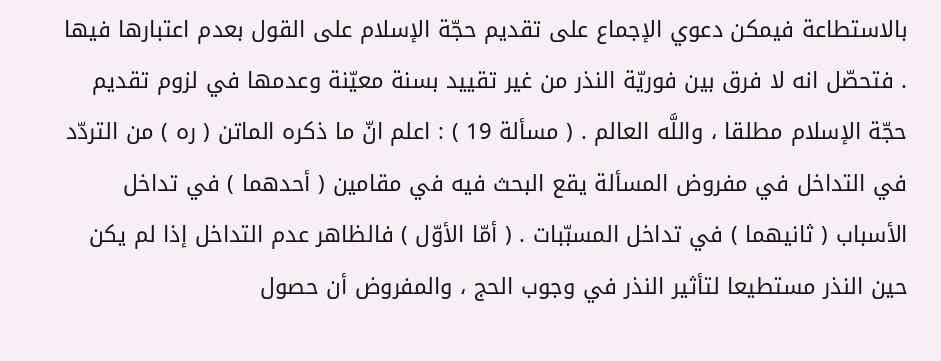بالاستطاعة فيمكن دعوي الإجماع على تقديم حجّة الإسلام على القول بعدم اعتبارها فيها . فتحصّل انه لا فرق بين فوريّة النذر من غير تقييد بسنة معيّنة وعدمها في لزوم تقديم حجّة الإسلام مطلقا ، واللَّه العالم . ( مسألة 19 ) : اعلم انّ ما ذكره الماتن ( ره ) من التردّد في التداخل في مفروض المسألة يقع البحث فيه في مقامين ( أحدهما ) في تداخل الأسباب ( ثانيهما ) في تداخل المسبّبات . ( أمّا الأوّل ) فالظاهر عدم التداخل إذا لم يكن حين النذر مستطيعا لتأثير النذر في وجوب الحج ، والمفروض أن حصول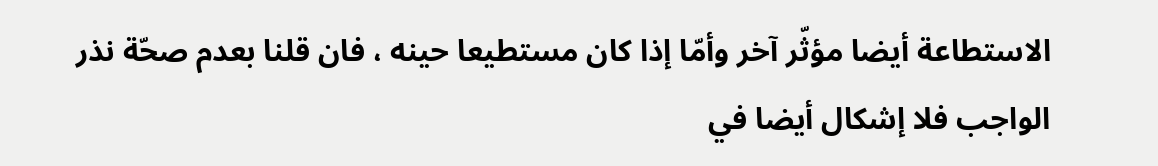الاستطاعة أيضا مؤثّر آخر وأمّا إذا كان مستطيعا حينه ، فان قلنا بعدم صحّة نذر الواجب فلا إشكال أيضا في